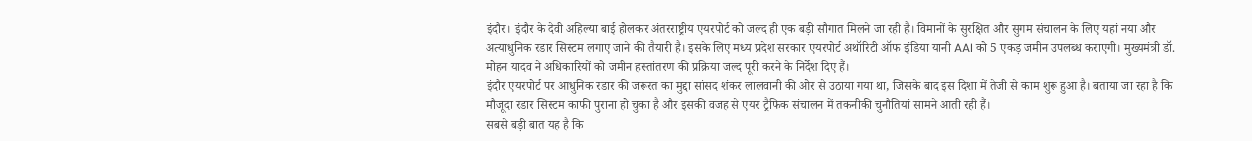इंदौर। इंदौर के देवी अहिल्या बाई होलकर अंतरराष्ट्रीय एयरपोर्ट को जल्द ही एक बड़ी सौगात मिलने जा रही है। विमानों के सुरक्षित और सुगम संचालन के लिए यहां नया और अत्याधुनिक रडार सिस्टम लगाए जाने की तैयारी है। इसके लिए मध्य प्रदेश सरकार एयरपोर्ट अथॉरिटी ऑफ इंडिया यानी AAI को 5 एकड़ जमीन उपलब्ध कराएगी। मुख्यमंत्री डॉ. मोहन यादव ने अधिकारियों को जमीन हस्तांतरण की प्रक्रिया जल्द पूरी करने के निर्देश दिए हैं।
इंदौर एयरपोर्ट पर आधुनिक रडार की जरूरत का मुद्दा सांसद शंकर लालवानी की ओर से उठाया गया था, जिसके बाद इस दिशा में तेजी से काम शुरू हुआ है। बताया जा रहा है कि मौजूदा रडार सिस्टम काफी पुराना हो चुका है और इसकी वजह से एयर ट्रैफिक संचालन में तकनीकी चुनौतियां सामने आती रही हैं।
सबसे बड़ी बात यह है कि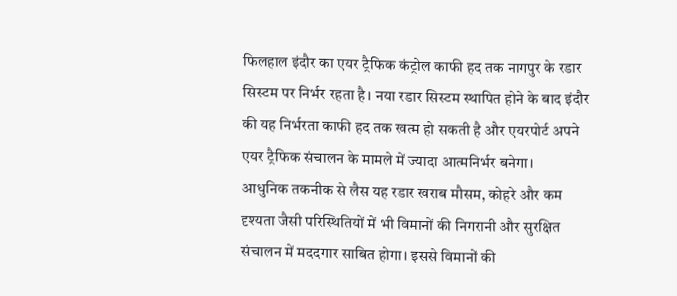फिलहाल इंदौर का एयर ट्रैफिक कंट्रोल काफी हद तक नागपुर के रडार सिस्टम पर निर्भर रहता है। नया रडार सिस्टम स्थापित होने के बाद इंदौर की यह निर्भरता काफी हद तक खत्म हो सकती है और एयरपोर्ट अपने एयर ट्रैफिक संचालन के मामले में ज्यादा आत्मनिर्भर बनेगा।
आधुनिक तकनीक से लैस यह रडार खराब मौसम, कोहरे और कम दृश्यता जैसी परिस्थितियों में भी विमानों की निगरानी और सुरक्षित संचालन में मददगार साबित होगा। इससे विमानों की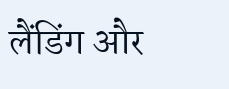लैंडिंग और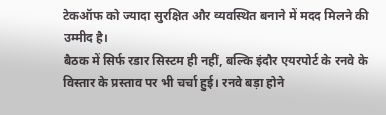टेकऑफ को ज्यादा सुरक्षित और व्यवस्थित बनाने में मदद मिलने की उम्मीद है।
बैठक में सिर्फ रडार सिस्टम ही नहीं, बल्कि इंदौर एयरपोर्ट के रनवे के विस्तार के प्रस्ताव पर भी चर्चा हुई। रनवे बड़ा होने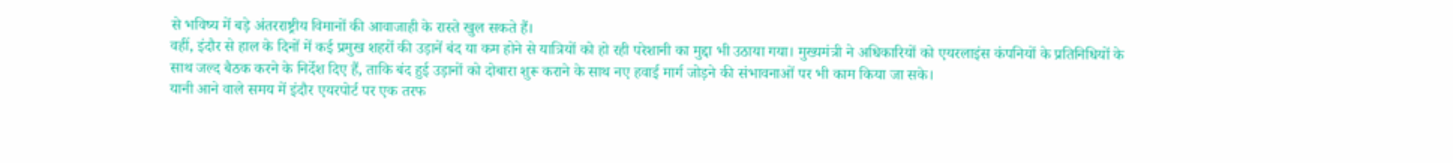से भविष्य में बड़े अंतरराष्ट्रीय विमानों की आवाजाही के रास्ते खुल सकते हैं।
वहीं, इंदौर से हाल के दिनों में कई प्रमुख शहरों की उड़ानें बंद या कम होने से यात्रियों को हो रही परेशानी का मुद्दा भी उठाया गया। मुख्यमंत्री ने अधिकारियों को एयरलाइंस कंपनियों के प्रतिनिधियों के साथ जल्द बैठक करने के निर्देश दिए हैं, ताकि बंद हुई उड़ानों को दोबारा शुरू कराने के साथ नए हवाई मार्ग जोड़ने की संभावनाओं पर भी काम किया जा सके।
यानी आने वाले समय में इंदौर एयरपोर्ट पर एक तरफ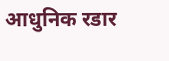आधुनिक रडार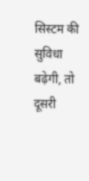सिस्टम की सुविधा बढ़ेगी, तो दूसरी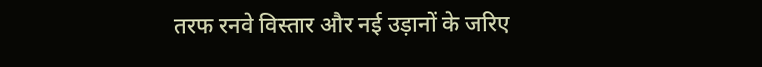तरफ रनवे विस्तार और नई उड़ानों के जरिए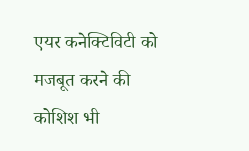एयर कनेक्टिविटी को मजबूत करने की कोशिश भी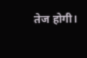तेज होगी।